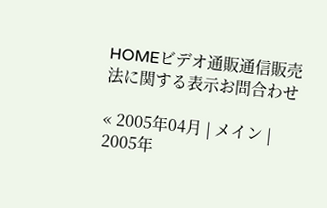HOMEビデオ通販通信販売法に関する表示お問合わせ

« 2005年04月 | メイン | 2005年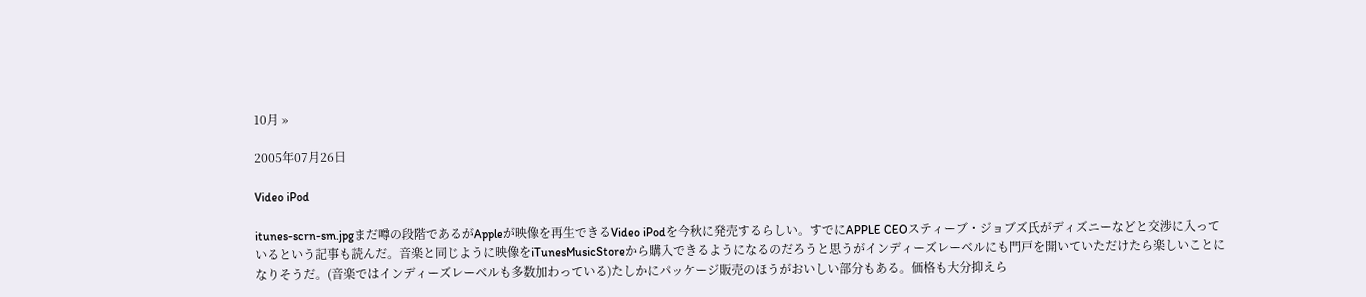10月 »

2005年07月26日

Video iPod

itunes-scrn-sm.jpgまだ噂の段階であるがAppleが映像を再生できるVideo iPodを今秋に発売するらしい。すでにAPPLE CEOスティーブ・ジョブズ氏がディズニーなどと交渉に入っているという記事も読んだ。音楽と同じように映像をiTunesMusicStoreから購入できるようになるのだろうと思うがインディーズレーベルにも門戸を開いていただけたら楽しいことになりそうだ。(音楽ではインディーズレーベルも多数加わっている)たしかにパッケージ販売のほうがおいしい部分もある。価格も大分抑えら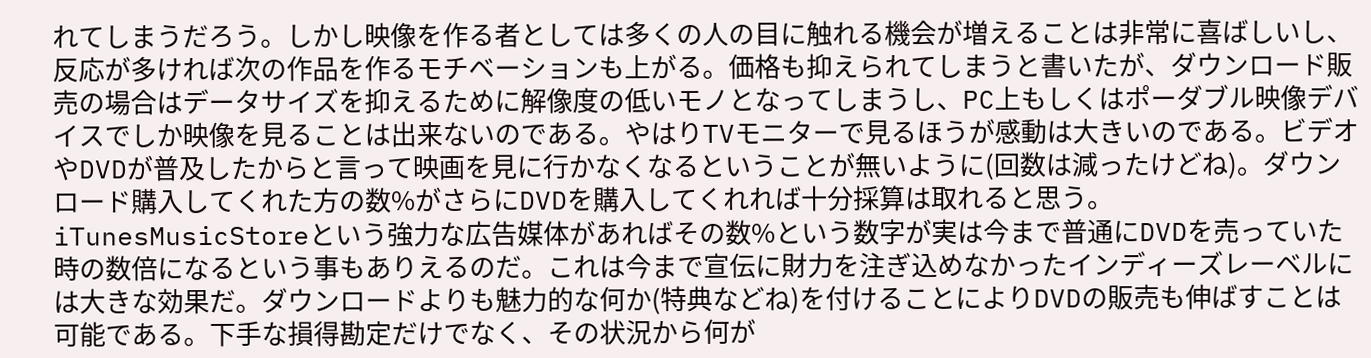れてしまうだろう。しかし映像を作る者としては多くの人の目に触れる機会が増えることは非常に喜ばしいし、反応が多ければ次の作品を作るモチベーションも上がる。価格も抑えられてしまうと書いたが、ダウンロード販売の場合はデータサイズを抑えるために解像度の低いモノとなってしまうし、PC上もしくはポーダブル映像デバイスでしか映像を見ることは出来ないのである。やはりTVモニターで見るほうが感動は大きいのである。ビデオやDVDが普及したからと言って映画を見に行かなくなるということが無いように(回数は減ったけどね)。ダウンロード購入してくれた方の数%がさらにDVDを購入してくれれば十分採算は取れると思う。iTunesMusicStoreという強力な広告媒体があればその数%という数字が実は今まで普通にDVDを売っていた時の数倍になるという事もありえるのだ。これは今まで宣伝に財力を注ぎ込めなかったインディーズレーベルには大きな効果だ。ダウンロードよりも魅力的な何か(特典などね)を付けることによりDVDの販売も伸ばすことは可能である。下手な損得勘定だけでなく、その状況から何が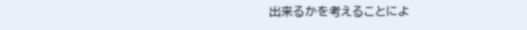出来るかを考えることによ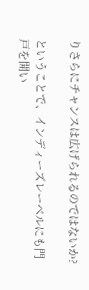りさらにチャンスは広げられるのではないか?

ということで、インディーズレーベルにも門戸を開い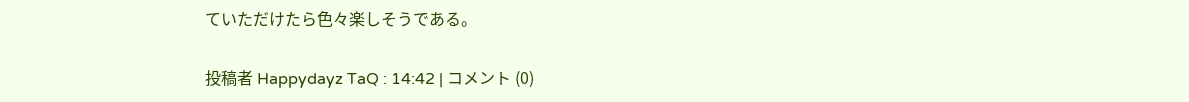ていただけたら色々楽しそうである。

投稿者 Happydayz TaQ : 14:42 | コメント (0)